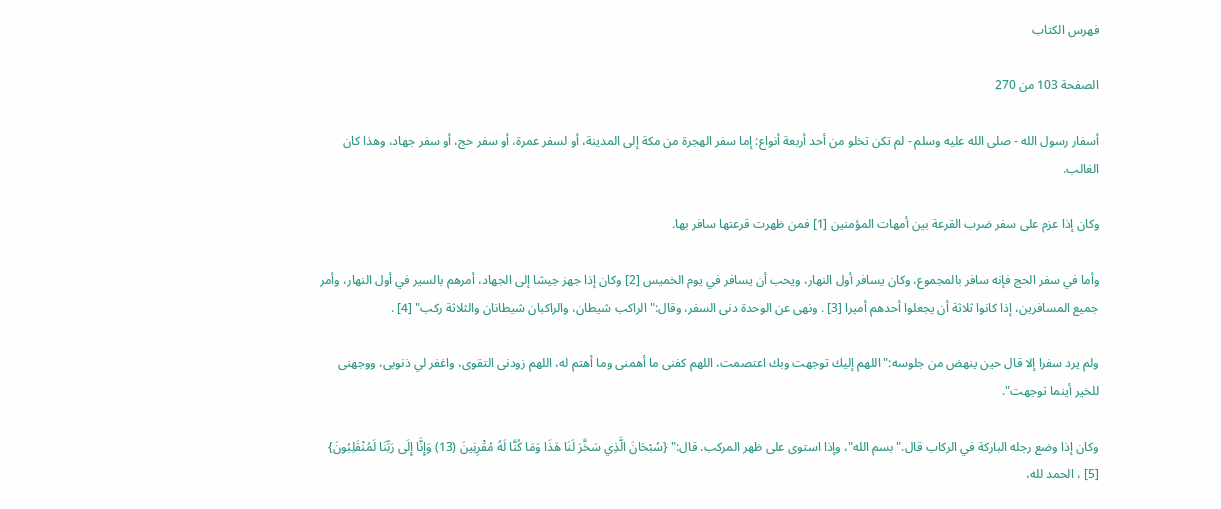فهرس الكتاب

الصفحة 103 من 270

أسفار رسول الله - صلى الله عليه وسلم - لم تكن تخلو من أحد أربعة أنواع: إما سفر الهجرة من مكة إلى المدينة، أو لسفر عمرة، أو سفر حج، أو سفر جهاد، وهذا كان الغالب.

وكان إذا عزم على سفر ضرب القرعة بين أمهات المؤمنين [1] فمن ظهرت قرعتها سافر بها.

وأما في سفر الحج فإنه سافر بالمجموع، وكان يسافر أول النهار، ويحب أن يسافر في يوم الخميس [2] وكان إذا جهز جيشا إلى الجهاد، أمرهم بالسير في أول النهار، وأمر جميع المسافرين، إذا كانوا ثلاثة أن يجعلوا أحدهم أميرا [3] . ونهى عن الوحدة دنى السفر، وقال:"الراكب شيطان، والراكبان شيطانان والثلاثة ركب" [4] .

ولم يرد سفرا إلا قال حين ينهض من جلوسه:"اللهم إليك توجهت وبك اعتصمت، اللهم كفنى ما أهمنى وما أهتم له، اللهم زودنى التقوى، واغفر لي ذنوبى، ووجهنى للخير أينما توجهت".

وكان إذا وضع رجله الباركة في الركاب قال."بسم الله"، وإذا استوى على ظهر المركب. قال:" {سُبْحَانَ الَّذِي سَخَّرَ لَنَا هَذَا وَمَا كُنَّا لَهُ مُقْرِنِينَ (13) وَإِنَّا إِلَى رَبِّنَا لَمُنْقَلِبُونَ} [5] ، الحمد لله،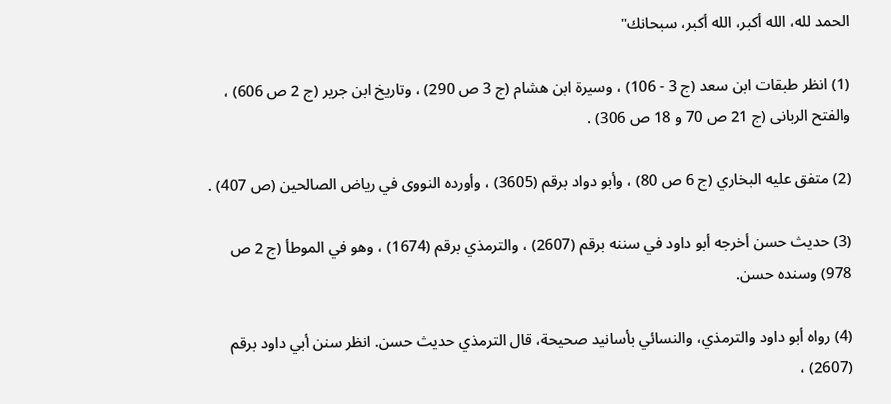الحمد لله، الله أكبر، الله أكبر، سبحانك"

(1) انظر طبقات ابن سعد (ج 3 - 106) ، وسيرة ابن هشام (ج 3 ص 290) ، وتاريخ ابن جرير (ج 2 ص 606) ، والفتح الربانى (ج 21 ص 70 و 18 ص 306) .

(2) متفق عليه البخاري (ج 6 ص 80) ، وأبو دواد برقم (3605) ، وأورده النووى في رياض الصالحين (ص 407) .

(3) حديث حسن أخرجه أبو داود في سننه برقم (2607) ، والترمذي برقم (1674) ، وهو في الموطأ (ج 2 ص 978) وسنده حسن.

(4) رواه أبو داود والترمذي، والنسائي بأسانيد صحيحة، قال الترمذي حديث حسن. انظر سنن أبي داود برقم (2607) ،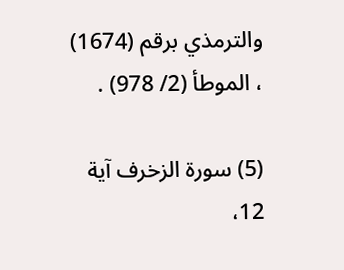والترمذي برقم (1674) ، الموطأ (2/ 978) .

(5) سورة الزخرف آية 12،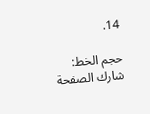14.

حجم الخط:
شارك الصفحة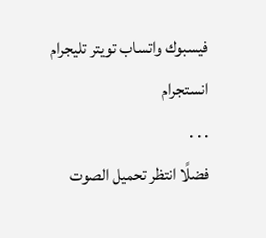فيسبوك واتساب تويتر تليجرام انستجرام
. . .
فضلًا انتظر تحميل الصوت